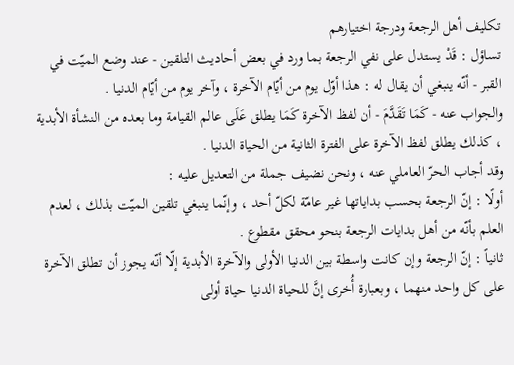تكليف أهل الرجعة ودرجة اختيارهم
تساؤل : قَدْ يستدل على نفي الرجعة بما ورد في بعض أحاديث التلقين - عند وضع الميّت في القبر - أنّه ينبغي أن يقال له : هذا أوّل يوم من أيّام الآخرة ، وآخر يوم من أيّام الدنيا .
والجواب عنه - كَمَا تَقَدَّمَ - أن لفظ الآخرة كَمَا يطلق عَلَى عالم القيامة وما بعده من النشأة الأبدية ، كذلك يطلق لفظ الآخرة على الفترة الثانية من الحياة الدنيا .
وقد أجاب الحرّ العاملي عنه ، ونحن نضيف جملة من التعديل عليه :
أولًا : إنّ الرجعة بحسب بداياتها غير عامّة لكلّ أحد ، وإنّما ينبغي تلقين الميّت بذلك ، لعدم العلم بأنّه من أهل بدايات الرجعة بنحو محقق مقطوع .
ثانياً : إنّ الرجعة وإن كانت واسطة بين الدنيا الأولى والآخرة الأبدية إلّا أنّه يجوز أن تطلق الآخرة على كل واحد منهما ، وبعبارة أُخرى إنَّ للحياة الدنيا حياة أولى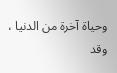وحياة آخرة من الدنيا ، وقد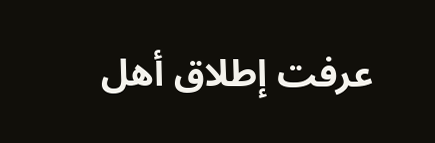عرفت إطلاق أهل